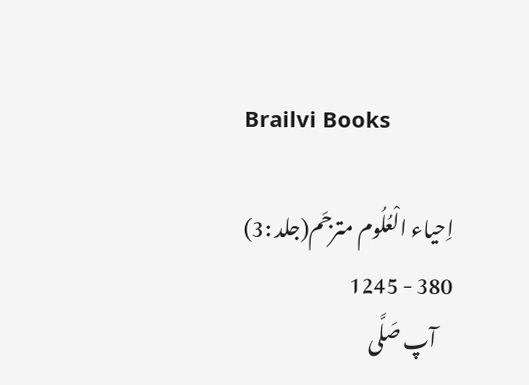Brailvi Books

اِحیاء الْعُلُوم مترجَم(جلد :3)
380 - 1245
    آپ صَلَّی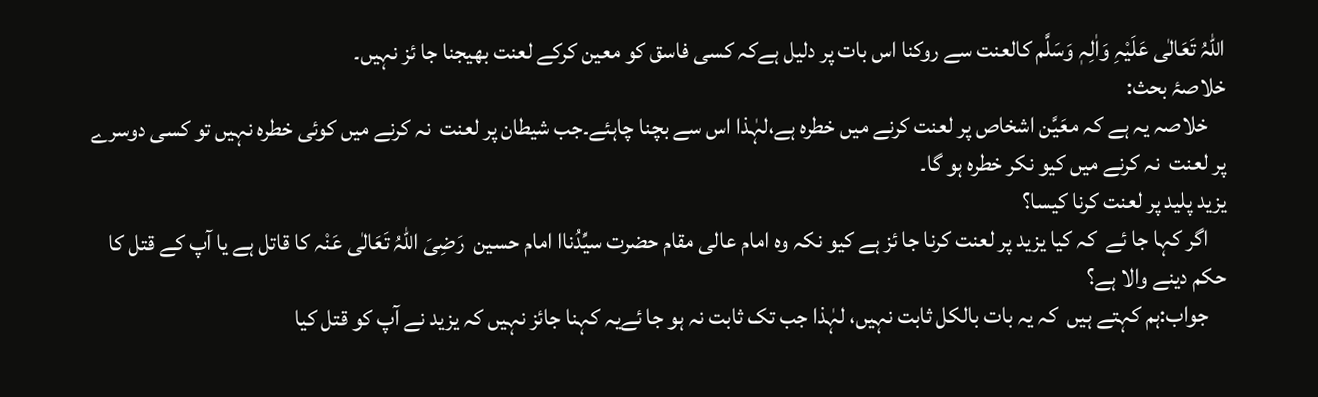اللہُ تَعَالٰی عَلَیْہِ وَاٰلِہٖ وَسَلَّم کالعنت سے روکنا اس بات پر دلیل ہےکہ کسی فاسق کو معین کرکے لعنت بھیجنا جا ئز نہیں۔
خلاصۂ بحث:
    خلاصہ یہ ہے کہ معَیَّن اشخاص پر لعنت کرنے میں خطرہ ہے،لہٰذا اس سے بچنا چاہئے۔جب شیطان پر لعنت  نہ کرنے میں کوئی خطرہ نہیں تو کسی دوسرے پر لعنت  نہ کرنے میں کیو نکر خطرہ ہو گا۔
یزید پلید پر لعنت کرنا کیسا؟
    اگر کہا جا ئے  کہ کیا یزید پر لعنت کرنا جا ئز ہے کیو نکہ وہ امام عالی مقام حضرت سیِّدُناا امام حسین  رَضِیَ اللہُ تَعَالٰی عَنْہ کا قاتل ہے یا آپ کے قتل کا حکم دینے والا ہے؟
    جواب:ہم کہتے ہیں  کہ یہ بات بالکل ثابت نہیں، لہٰذا جب تک ثابت نہ ہو جا ئےیہ کہنا جائز نہیں کہ یزید نے آپ کو قتل کیا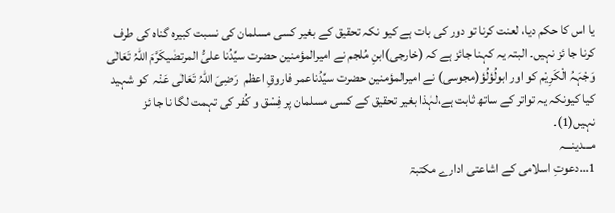یا اس کا حکم دیا، لعنت کرنا تو دور کی بات ہے کیو نکہ تحقیق کے بغیر کسی مسلمان کی نسبت کبیرہ گناہ کی طرف کرنا جا ئز نہیں۔ البتہ یہ کہنا جائز ہے کہ (خارجی)ابنِ مُلجم نے امیرالمؤمنین حضرت سیِّدُنا علیُّ المرتضٰیکَرَّمَ اللہُ تَعَالٰی وَجْہَہُ الْکَرِیْم کو اور ابولُؤلُؤ(مجوسی) نے امیرالمؤمنین حضرت سیِّدُناعمر فاروقِ اعظم  رَضِیَ اللہُ تَعَالٰی عَنْہ  کو شہید کیا کیونکہ یہ تواتر کے ساتھ ثابت ہے،لہٰذا بغیر تحقیق کے کسی مسلمان پر فِسْق و کُفر کی تہمت لگا نا جا ئز نہیں(1)۔
مـــدینـــہ
1…دعوتِ اسلامی کے اشاعتی ادارے مکتبۃ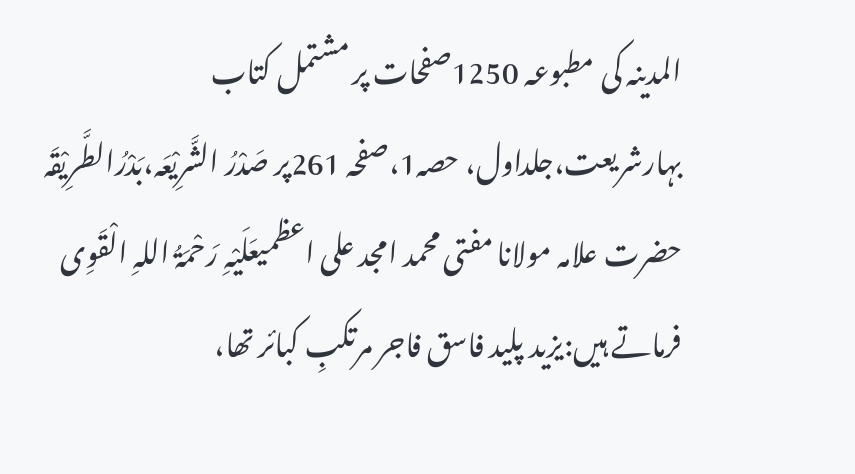المدینہ کی مطبوعہ 1250صفحات پر مشتمل کتاب بہارشریعت،جلداول، حصہ1،صفحہ 261پر صَدْرُ الشَّرِیْعَہ،بَدْرُالطَّرِیْقَہ حضرت علامہ مولانا مفتی محمد امجد علی اعظمیعَلَیْہِ رَحْمَۃُ اللہِ الْقَوِی فرماتے ہیں:یزید پلید فاسق فاجر مرتکبِ کبائر تھا،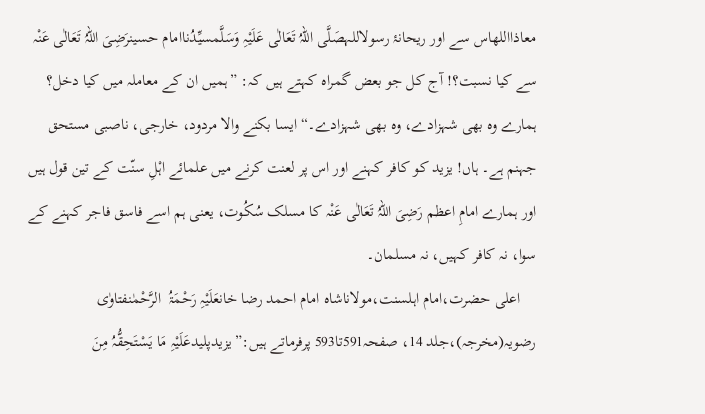معاذااللهاس سے اور ریحانۂ رسولاللہصَلَّی اللہُ تَعَالٰی عَلَیْہِ وَسَلَّمسیِّدُناامام حسینرَضِیَ اللہُ تَعَالٰی عَنْہ سے کیا نسبت؟! آج کل جو بعض گمراہ کہتے ہیں کہ: ”ہمیں ان کے معاملہ میں کیا دخل؟ ہمارے وہ بھی شہزادے، وہ بھی شہزادے۔“ایسا بکنے والا مردود، خارجی، ناصبی مستحق جہنم ہے۔ ہاں! یزید کو کافر کہنے اور اس پر لعنت کرنے میں علمائے اہْلِ سنّت کے تین قول ہیں اور ہمارے امامِ اعظم رَضِیَ اللہُ تَعَالٰی عَنْہ کا مسلک سُکُوت، یعنی ہم اسے فاسق فاجر کہنے کے سوا، نہ کافر کہیں، نہ مسلمان۔
    اعلی حضرت،امام اہلسنت،مولاناشاہ امام احمد رضا خانعَلَیْہِ رَحْمَۃُ  الرَّحْمٰنفتاوٰی رضویہ(مخرجہ)،جلد 14، صفحہ591تا593 پرفرماتے ہیں:”یزیدپلیدعَلَیْہِ مَا یَسْتَحِقُّہُ مِنَ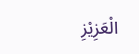الْعَزِیْزِ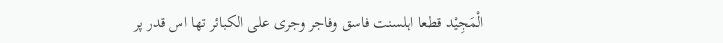الْمَجِیْد قطعا اہلسنت فاسق وفاجر وجری علی الکبائر تھا اس قدر پر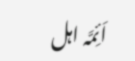اَئِمَّہ اہل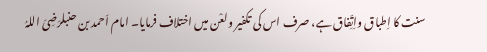سنت کا اِطباق واِتِّفاق ہے، صرف اس کی تکفیر ولعْن میں اختلاف فرمایا۔ امام اَحمد بن حنبلرَضِیَ اللہُ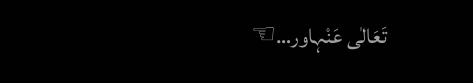تَعَالٰی عَنْہاور…☜